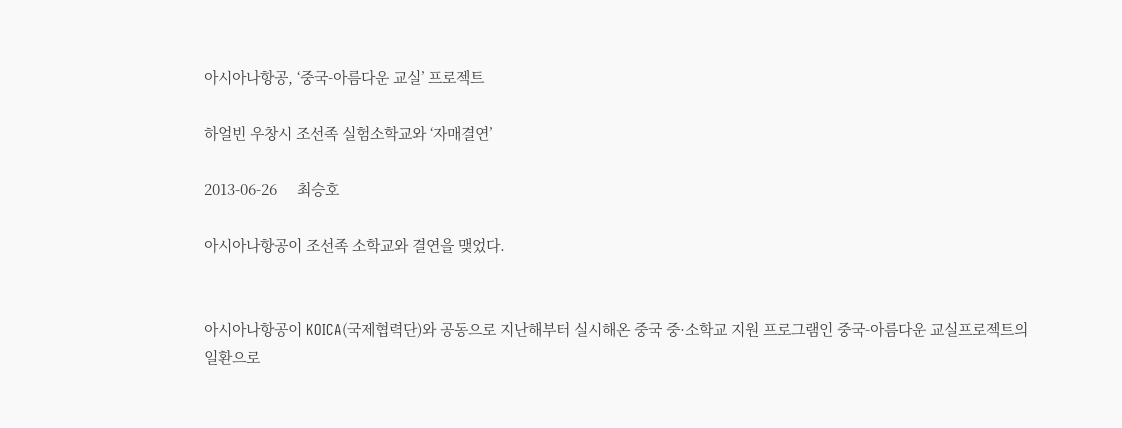아시아나항공, ‘중국-아름다운 교실’ 프로젝트

하얼빈 우창시 조선족 실험소학교와 ‘자매결연’

2013-06-26     최승호

아시아나항공이 조선족 소학교와 결연을 맺었다.


아시아나항공이 KOICA(국제협력단)와 공동으로 지난해부터 실시해온 중국 중·소학교 지원 프로그램인 중국-아름다운 교실프로젝트의 일환으로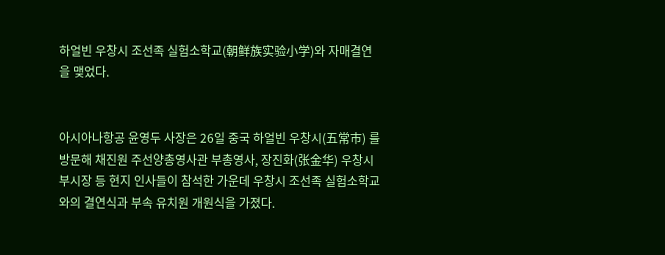하얼빈 우창시 조선족 실험소학교(朝鲜族实验小学)와 자매결연을 맺었다.


아시아나항공 윤영두 사장은 26일 중국 하얼빈 우창시(五常市) 를 방문해 채진원 주선양총영사관 부총영사, 장진화(张金华) 우창시 부시장 등 현지 인사들이 참석한 가운데 우창시 조선족 실험소학교와의 결연식과 부속 유치원 개원식을 가졌다.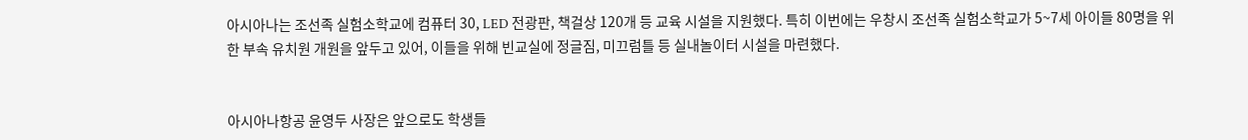아시아나는 조선족 실험소학교에 컴퓨터 30, LED 전광판, 책걸상 120개 등 교육 시설을 지원했다. 특히 이번에는 우창시 조선족 실험소학교가 5~7세 아이들 80명을 위한 부속 유치원 개원을 앞두고 있어, 이들을 위해 빈교실에 정글짐, 미끄럼틀 등 실내놀이터 시설을 마련했다.


아시아나항공 윤영두 사장은 앞으로도 학생들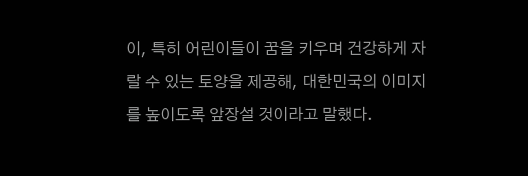이, 특히 어린이들이 꿈을 키우며 건강하게 자랄 수 있는 토양을 제공해, 대한민국의 이미지를 높이도록 앞장설 것이라고 말했다.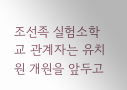조선족 실험소학교 관계자는 유치원 개원을 앞두고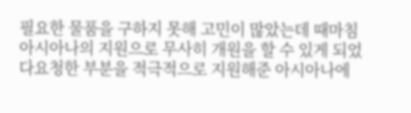필요한 물품을 구하지 못해 고민이 많았는데 때마침 아시아나의 지원으로 무사히 개원을 할 수 있게 되었다요청한 부분을 적극적으로 지원해준 아시아나에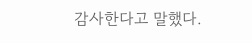감사한다고 말했다.